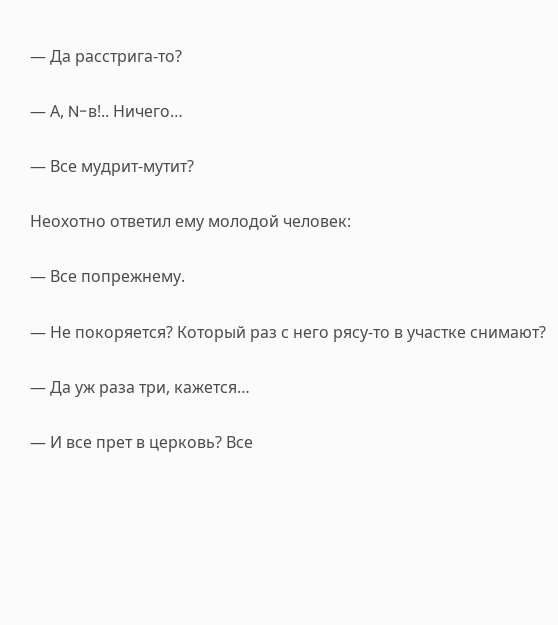— Да расстрига-то?

— А, N-в!.. Ничего…

— Все мудрит-мутит?

Неохотно ответил ему молодой человек:

— Все попрежнему.

— Не покоряется? Который раз с него рясу-то в участке снимают?

— Да уж раза три, кажется…

— И все прет в церковь? Все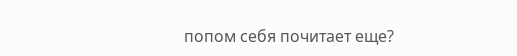попом себя почитает еще?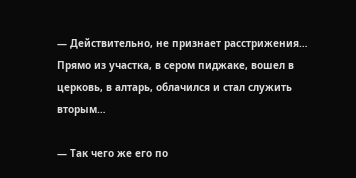— Действительно, не признает расстрижения… Прямо из участка, в сером пиджаке, вошел в церковь, в алтарь, облачился и стал служить вторым…

— Так чего же его по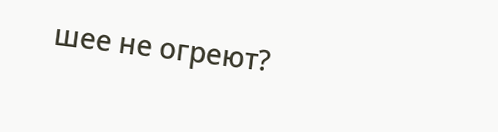шее не огреют?